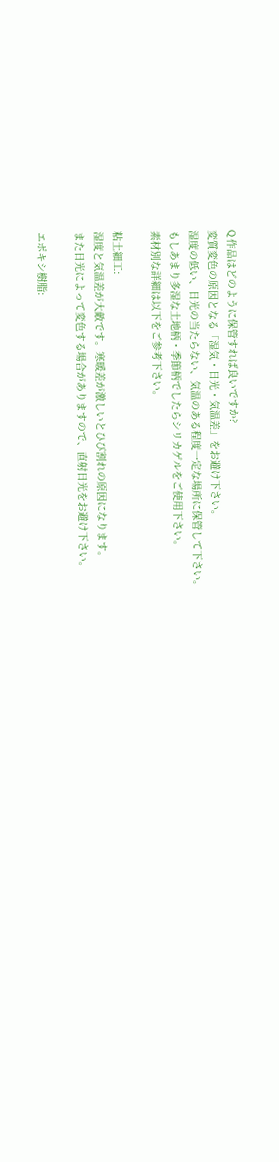Q 作品はどのように保管すれば良いですか?
変質変色の原因となる「湿気・日光・気温差」をお避け下さい。
湿度の低い、日光の当たらない、気温のある程度一定な場所に保管して下さい。
もしあまり多湿な土地柄・季節柄でしたらシリカゲルをご使用下さい。
素材別な詳細は以下をご参考下さい。

粘土細工:
湿度と気温差が大敵です。寒暖差が激しいとひび割れの原因になります。
また日光によって変色する場合がありますので、直射日光をお避け下さい。

エポキシ樹脂: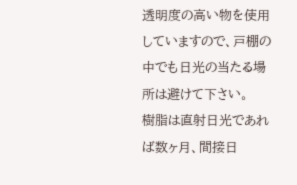透明度の高い物を使用していますので、戸棚の中でも日光の当たる場所は避けて下さい。
樹脂は直射日光であれば数ヶ月、間接日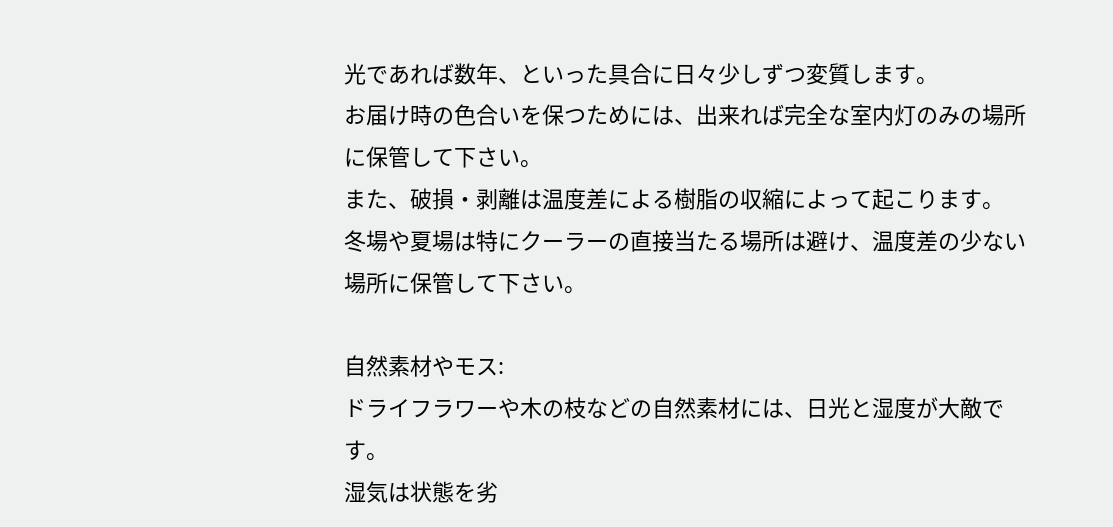光であれば数年、といった具合に日々少しずつ変質します。
お届け時の色合いを保つためには、出来れば完全な室内灯のみの場所に保管して下さい。
また、破損・剥離は温度差による樹脂の収縮によって起こります。
冬場や夏場は特にクーラーの直接当たる場所は避け、温度差の少ない場所に保管して下さい。

自然素材やモス:
ドライフラワーや木の枝などの自然素材には、日光と湿度が大敵です。
湿気は状態を劣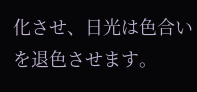化させ、日光は色合いを退色させます。